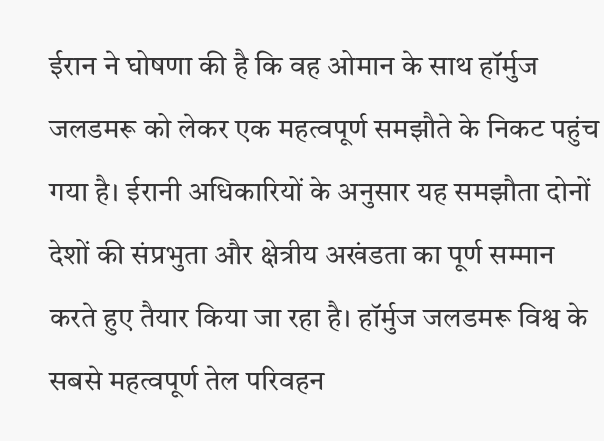ईरान ने घोषणा की है कि वह ओमान के साथ हॉर्मुज जलडमरू को लेकर एक महत्वपूर्ण समझौते के निकट पहुंच गया है। ईरानी अधिकारियों के अनुसार यह समझौता दोनों देशों की संप्रभुता और क्षेत्रीय अखंडता का पूर्ण सम्मान करते हुए तैयार किया जा रहा है। हॉर्मुज जलडमरू विश्व के सबसे महत्वपूर्ण तेल परिवहन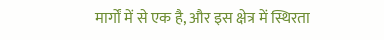मार्गों में से एक है, और इस क्षेत्र में स्थिरता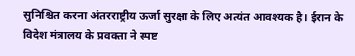सुनिश्चित करना अंतरराष्ट्रीय ऊर्जा सुरक्षा के लिए अत्यंत आवश्यक है। ईरान के विदेश मंत्रालय के प्रवक्ता ने स्पष्ट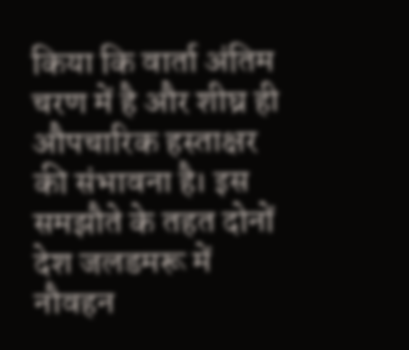किया कि वार्ता अंतिम चरण में है और शीघ्र ही औपचारिक हस्ताक्षर की संभावना है। इस समझौते के तहत दोनों देश जलडमरू में नौवहन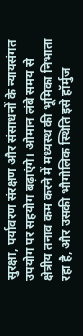सुरक्षा, पर्यावरण संरक्षण और संसाधनों के न्यायसंगत उपयोग पर सहयोग बढ़ाएंगे। ओमान लंबे समय से क्षेत्रीय तनाव कम करने में मध्यस्थ की भूमिका निभाता रहा है, और उसकी भौगोलिक स्थिति इसे हॉर्मुज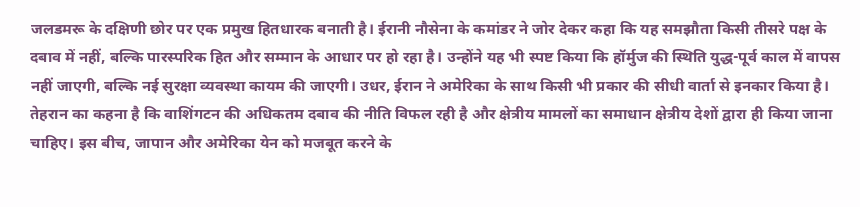जलडमरू के दक्षिणी छोर पर एक प्रमुख हितधारक बनाती है। ईरानी नौसेना के कमांडर ने जोर देकर कहा कि यह समझौता किसी तीसरे पक्ष के दबाव में नहीं, बल्कि पारस्परिक हित और सम्मान के आधार पर हो रहा है। उन्होंने यह भी स्पष्ट किया कि हॉर्मुज की स्थिति युद्ध-पूर्व काल में वापस नहीं जाएगी, बल्कि नई सुरक्षा व्यवस्था कायम की जाएगी। उधर, ईरान ने अमेरिका के साथ किसी भी प्रकार की सीधी वार्ता से इनकार किया है। तेहरान का कहना है कि वाशिंगटन की अधिकतम दबाव की नीति विफल रही है और क्षेत्रीय मामलों का समाधान क्षेत्रीय देशों द्वारा ही किया जाना चाहिए। इस बीच, जापान और अमेरिका येन को मजबूत करने के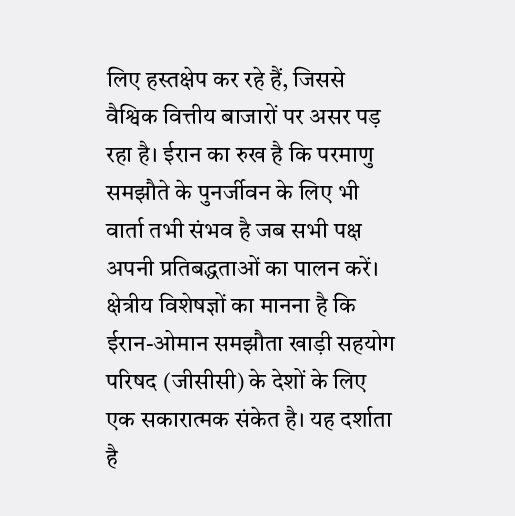लिए हस्तक्षेप कर रहे हैं, जिससे वैश्विक वित्तीय बाजारों पर असर पड़ रहा है। ईरान का रुख है कि परमाणु समझौते के पुनर्जीवन के लिए भी वार्ता तभी संभव है जब सभी पक्ष अपनी प्रतिबद्धताओं का पालन करें। क्षेत्रीय विशेषज्ञों का मानना है कि ईरान-ओमान समझौता खाड़ी सहयोग परिषद (जीसीसी) के देशों के लिए एक सकारात्मक संकेत है। यह दर्शाता है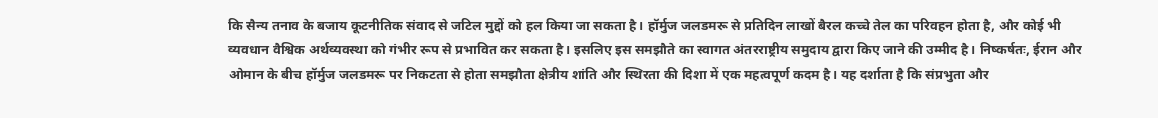कि सैन्य तनाव के बजाय कूटनीतिक संवाद से जटिल मुद्दों को हल किया जा सकता है। हॉर्मुज जलडमरू से प्रतिदिन लाखों बैरल कच्चे तेल का परिवहन होता है, और कोई भी व्यवधान वैश्विक अर्थव्यवस्था को गंभीर रूप से प्रभावित कर सकता है। इसलिए इस समझौते का स्वागत अंतरराष्ट्रीय समुदाय द्वारा किए जाने की उम्मीद है। निष्कर्षतः, ईरान और ओमान के बीच हॉर्मुज जलडमरू पर निकटता से होता समझौता क्षेत्रीय शांति और स्थिरता की दिशा में एक महत्वपूर्ण कदम है। यह दर्शाता है कि संप्रभुता और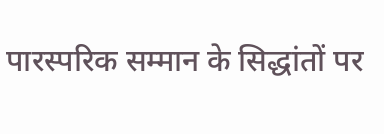पारस्परिक सम्मान के सिद्धांतों पर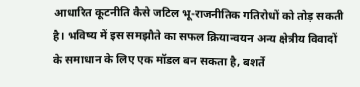आधारित कूटनीति कैसे जटिल भू-राजनीतिक गतिरोधों को तोड़ सकती है। भविष्य में इस समझौते का सफल क्रियान्वयन अन्य क्षेत्रीय विवादों के समाधान के लिए एक मॉडल बन सकता है, बशर्ते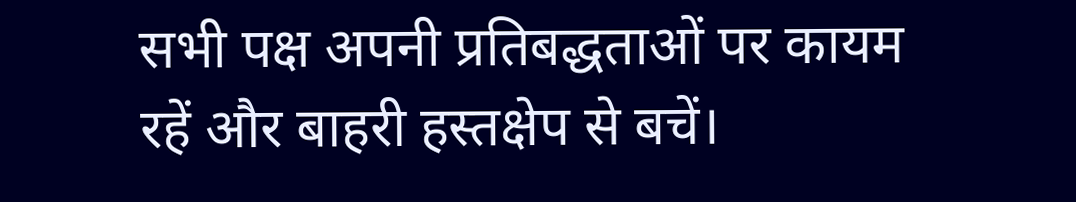सभी पक्ष अपनी प्रतिबद्धताओं पर कायम रहें और बाहरी हस्तक्षेप से बचें।